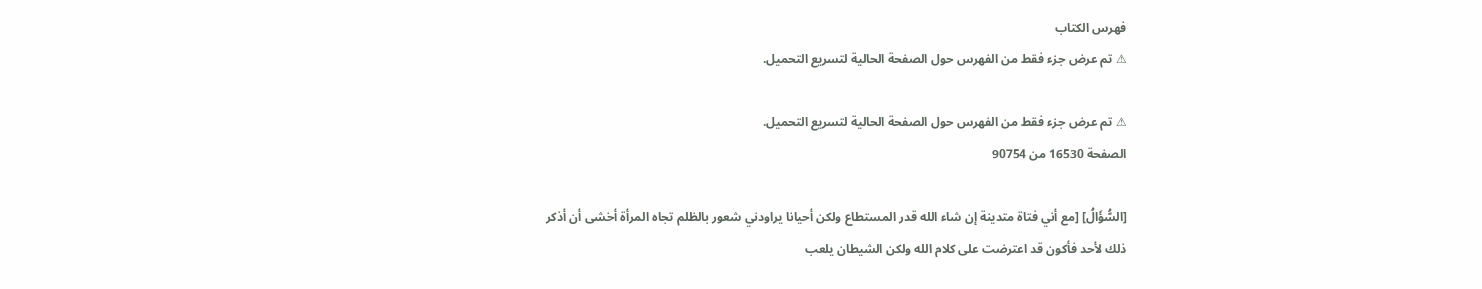فهرس الكتاب
⚠ تم عرض جزء فقط من الفهرس حول الصفحة الحالية لتسريع التحميل.

⚠ تم عرض جزء فقط من الفهرس حول الصفحة الحالية لتسريع التحميل.
الصفحة 16530 من 90754

[السُّؤَالُ] [مع أني فتاة متدينة إن شاء الله قدر المستطاع ولكن أحيانا يراودني شعور بالظلم تجاه المرأة أخشى أن أذكر ذلك لأحد فأكون قد اعترضت على كلام الله ولكن الشيطان يلعب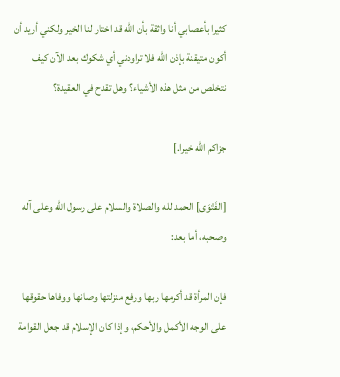كثيرا بأعصابي أنا واثقة بأن الله قد اختار لنا الخير ولكني أريد أن أكون متيقنة بإذن الله فلا تراودني أي شكوك بعد الآن كيف نتخلص من مثل هذه الأشياء؟ وهل تقدح في العقيدة؟

جزاكم الله خيرا.]

[الفَتْوَى] الحمد لله والصلاة والسلام على رسول الله وعلى آله وصحبه، أما بعد:

فإن المرأة قد أكرمها ربها ورفع منزلتها وصانها ووفاها حقوقها على الوجه الأكمل والأحكم، وإذا كان الإسلام قد جعل القوامة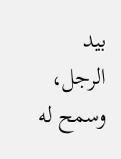بيد الرجل، وسمح له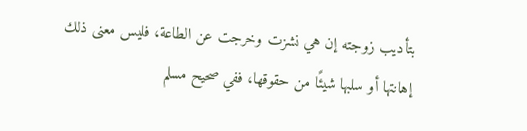بتأديب زوجته إن هي نشزت وخرجت عن الطاعة، فليس معنى ذلك إهانتها أو سلبها شيئًا من حقوقها، ففي صحيح مسلم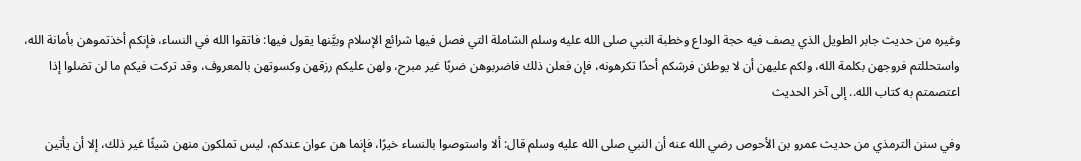وغيره من حديث جابر الطويل الذي يصف فيه حجة الوداع وخطبة النبي صلى الله عليه وسلم الشاملة التي فصل فيها شرائع الإسلام وبيَّنها يقول فيها: فاتقوا الله في النساء، فإنكم أخذتموهن بأمانة الله، واستحللتم فروجهن بكلمة الله، ولكم عليهن أن لا يوطئن فرشكم أحدًا تكرهونه، فإن فعلن ذلك فاضربوهن ضربًا غير مبرح، ولهن عليكم رزقهن وكسوتهن بالمعروف، وقد تركت فيكم ما لن تضلوا إذا اعتصمتم به كتاب الله.. إلى آخر الحديث

وفي سنن الترمذي من حديث عمرو بن الأحوص رضي الله عنه أن النبي صلى الله عليه وسلم قال: ألا واستوصوا بالنساء خيرًا، فإنما هن عوان عندكم، ليس تملكون منهن شيئًا غير ذلك، إلا أن يأتين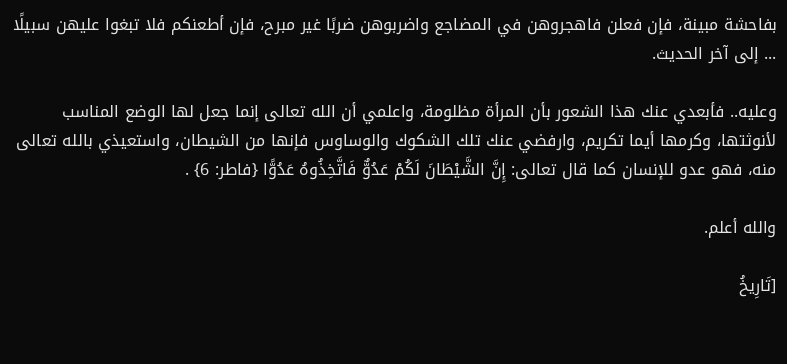بفاحشة مبينة، فإن فعلن فاهجروهن في المضاجع واضربوهن ضربًا غير مبرح، فإن أطعنكم فلا تبغوا عليهن سبيلًا ... إلى آخر الحديث.

وعليه.. فأبعدي عنك هذا الشعور بأن المرأة مظلومة، واعلمي أن الله تعالى إنما جعل لها الوضع المناسب لأنوثتها، وكرمها أيما تكريم، وارفضي عنك تلك الشكوك والوساوس فإنها من الشيطان، واستعيذي بالله تعالى منه، فهو عدو للإنسان كما قال تعالى: إِنَّ الشَّيْطَانَ لَكُمْ عَدُوٌّ فَاتَّخِذُوهُ عَدُوًّا {فاطر: 6} .

والله أعلم.

[تَارِيخُ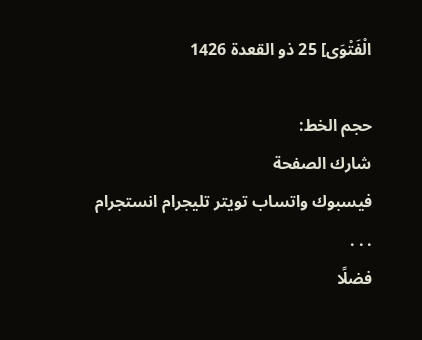الْفَتْوَى] 25 ذو القعدة 1426

حجم الخط:
شارك الصفحة
فيسبوك واتساب تويتر تليجرام انستجرام
. . .
فضلًا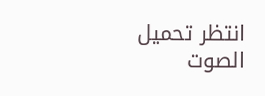انتظر تحميل الصوت